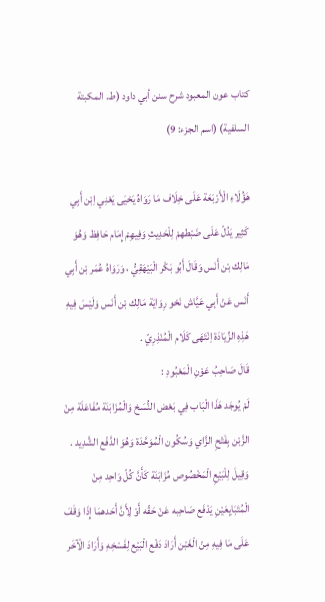كتاب عون المعبود شرح سنن أبي داود (ط. المكبتة السلفية) (اسم الجزء: 9)

هَؤُلَاءِ الْأَرْبَعَة عَلَى خِلَاف مَا رَوَاهُ يَحْيَى يَعْنِي اِبْن أَبِي كَثِير يَدُلّ عَلَى ضَبْطهمْ لِلْحَدِيثِ وَفِيهِمْ إِمَام حَافِظ وَهُوَ مَالِك بْن أَنَس وَقَالَ أَبُو بَكْر الْبَيْهَقِيُّ ، وَرَوَاهُ عُمَر بْن أَبِي أَنَس عَنْ أَبِي عَيَّاش نَحْو رِوَايَة مَالِك بْن أَنَس وَلَيْسَ فِيهِ هَذِهِ الزِّيَادَة اِنْتَهَى كَلَام الْمُنْذِرِيّ .
قَالَ صَاحِبُ عَوْنِ الْمَعْبُودِ :
لَمْ يُوجَد هَذَا الْبَاب فِي بَعْض النُّسَخ وَالْمُزَابَنَة مُفَاعَلَة مِنْ الزَّبْن بِفَتْحِ الزَّاي وَسُكُون الْمُوَحَّدَة وَهُوَ الدَّفْع الشَّدِيد . وَقِيلَ لِلْبَيْعِ الْمَخْصُوص مُزَابَنَة كَأَنَّ كُلّ وَاحِد مِنْ الْمُتَبَايِعَيْنِ يَدْفَع صَاحِبه عَنْ حَقّه أَوْ لِأَنَّ أَحَدهمَا إِذَا وَقَفَ عَلَى مَا فِيهِ مِنْ الْغَبْن أَرَادَ دَفْع الْبَيْع لِفَسْخِهِ وَأَرَادَ الْآخَر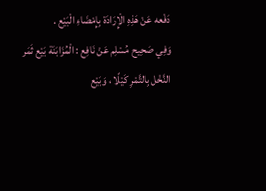دَفْعه عَنْ هَذِهِ الْإِرَادَة بِإِمْضَاءِ الْبَيْع .
وَفِي صَحِيح مُسْلِم عَنْ نَافِع : الْمُزَابَنَة بَيْع ثَمَر النَّخْل بِالتَّمْرِ كَيْلًا ، وَبَيْع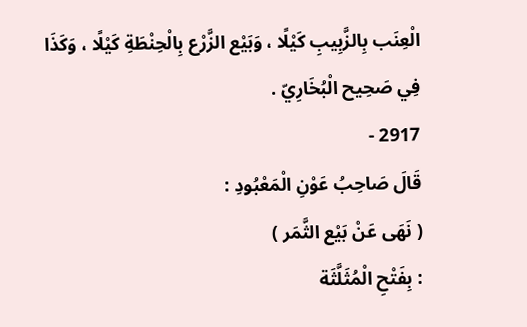الْعِنَب بِالزَّبِيبِ كَيْلًا ، وَبَيْع الزَّرْع بِالْحِنْطَةِ كَيْلًا ، وَكَذَا فِي صَحِيح الْبُخَارِيّ .
2917 -
قَالَ صَاحِبُ عَوْنِ الْمَعْبُودِ :
( نَهَى عَنْ بَيْع الثَّمَر )
: بِفَتْحِ الْمُثَلَّثَة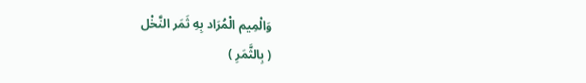وَالْمِيم الْمُرَاد بِهِ ثَمَر النَّخْل
( بِالثَّمَرِ )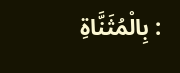: بِالْمُثَنَّاةِ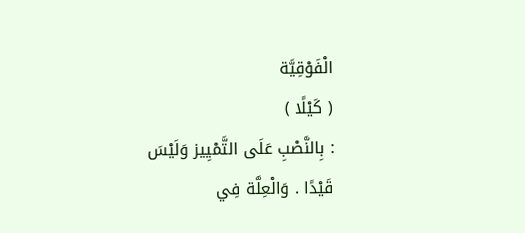الْفَوْقِيَّة
( كَيْلًا )
: بِالنَّصْبِ عَلَى التَّمْيِيز وَلَيْسَ قَيْدًا . وَالْعِلَّة فِي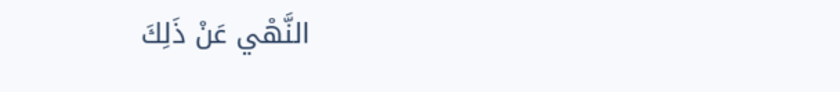النَّهْي عَنْ ذَلِكَ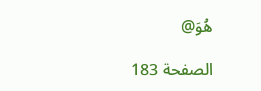هُوَ@

الصفحة 183